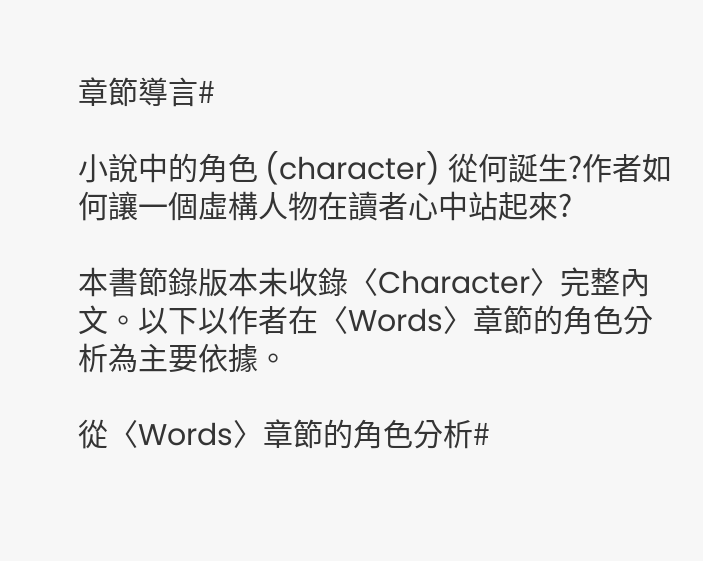章節導言#

小說中的角色 (character) 從何誕生?作者如何讓一個虛構人物在讀者心中站起來?

本書節錄版本未收錄〈Character〉完整內文。以下以作者在〈Words〉章節的角色分析為主要依據。

從〈Words〉章節的角色分析#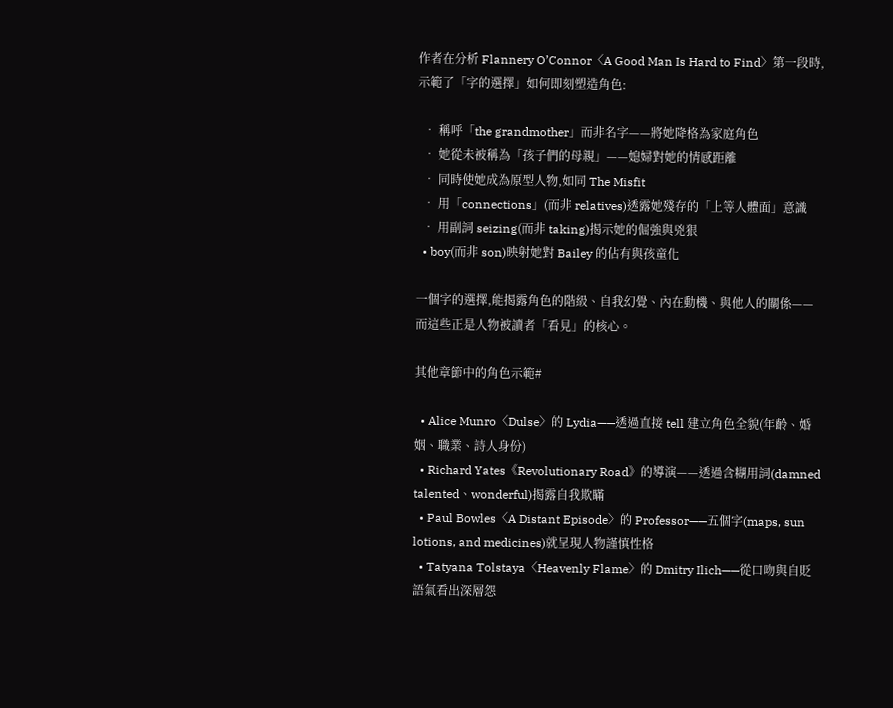作者在分析 Flannery O’Connor〈A Good Man Is Hard to Find〉第一段時,示範了「字的選擇」如何即刻塑造角色:

  • 稱呼「the grandmother」而非名字——將她降格為家庭角色
  • 她從未被稱為「孩子們的母親」——媳婦對她的情感距離
  • 同時使她成為原型人物,如同 The Misfit
  • 用「connections」(而非 relatives)透露她殘存的「上等人體面」意識
  • 用副詞 seizing(而非 taking)揭示她的倔強與兇狠
  • boy(而非 son)映射她對 Bailey 的佔有與孩童化

一個字的選擇,能揭露角色的階級、自我幻覺、內在動機、與他人的關係——而這些正是人物被讀者「看見」的核心。

其他章節中的角色示範#

  • Alice Munro〈Dulse〉的 Lydia——透過直接 tell 建立角色全貌(年齡、婚姻、職業、詩人身份)
  • Richard Yates《Revolutionary Road》的導演——透過含糊用詞(damned talented、wonderful)揭露自我欺瞞
  • Paul Bowles〈A Distant Episode〉的 Professor——五個字(maps, sun lotions, and medicines)就呈現人物謹慎性格
  • Tatyana Tolstaya〈Heavenly Flame〉的 Dmitry Ilich——從口吻與自貶語氣看出深層怨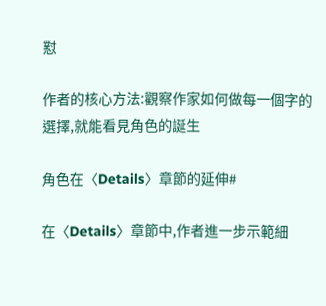懟

作者的核心方法:觀察作家如何做每一個字的選擇,就能看見角色的誕生

角色在〈Details〉章節的延伸#

在〈Details〉章節中,作者進一步示範細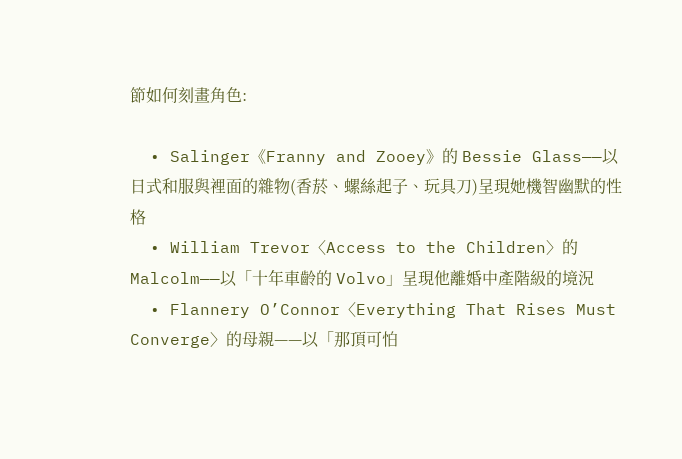節如何刻畫角色:

  • Salinger《Franny and Zooey》的 Bessie Glass——以日式和服與裡面的雜物(香菸、螺絲起子、玩具刀)呈現她機智幽默的性格
  • William Trevor〈Access to the Children〉的 Malcolm——以「十年車齡的 Volvo」呈現他離婚中產階級的境況
  • Flannery O’Connor〈Everything That Rises Must Converge〉的母親——以「那頂可怕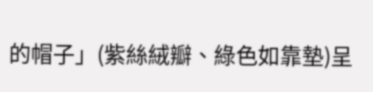的帽子」(紫絲絨瓣、綠色如靠墊)呈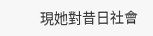現她對昔日社會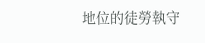地位的徒勞執守